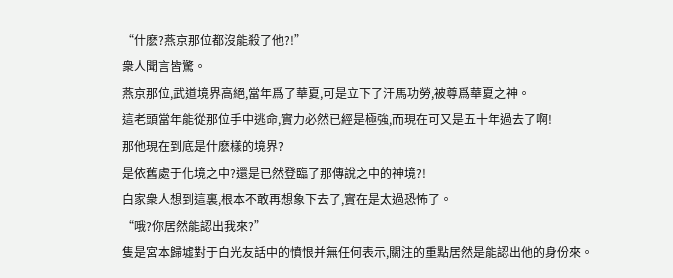“什麽?燕京那位都沒能殺了他?!”
衆人聞言皆驚。
燕京那位,武道境界高絕,當年爲了華夏,可是立下了汗馬功勞,被尊爲華夏之神。
這老頭當年能從那位手中逃命,實力必然已經是極強,而現在可又是五十年過去了啊!
那他現在到底是什麽樣的境界?
是依舊處于化境之中?還是已然登臨了那傳說之中的神境?!
白家衆人想到這裏,根本不敢再想象下去了,實在是太過恐怖了。
“哦?你居然能認出我來?”
隻是宮本歸墟對于白光友話中的憤恨并無任何表示,關注的重點居然是能認出他的身份來。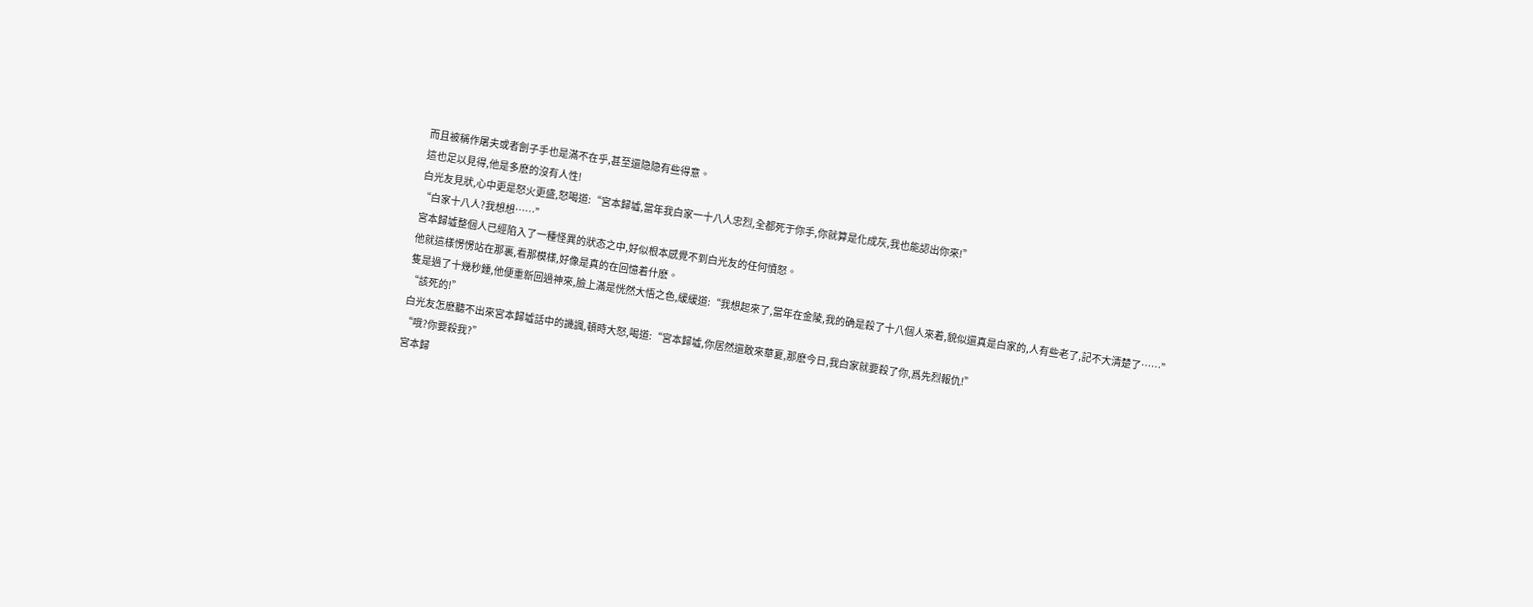而且被稱作屠夫或者劊子手也是滿不在乎,甚至還隐隐有些得意。
這也足以見得,他是多麽的沒有人性!
白光友見狀,心中更是怒火更盛,怒喝道:“宮本歸墟,當年我白家一十八人忠烈,全都死于你手,你就算是化成灰,我也能認出你來!”
“白家十八人?我想想……”
宮本歸墟整個人已經陷入了一種怪異的狀态之中,好似根本感覺不到白光友的任何憤怒。
他就這樣愣愣站在那裏,看那模樣,好像是真的在回憶着什麽。
隻是過了十幾秒鍾,他便重新回過神來,臉上滿是恍然大悟之色,緩緩道:“我想起來了,當年在金陵,我的确是殺了十八個人來着,貌似還真是白家的,人有些老了,記不大清楚了……”
“該死的!”
白光友怎麽聽不出來宮本歸墟話中的譏諷,頓時大怒,喝道:“宮本歸墟,你居然還敢來華夏,那麽今日,我白家就要殺了你,爲先烈報仇!”
“哦?你要殺我?”
宮本歸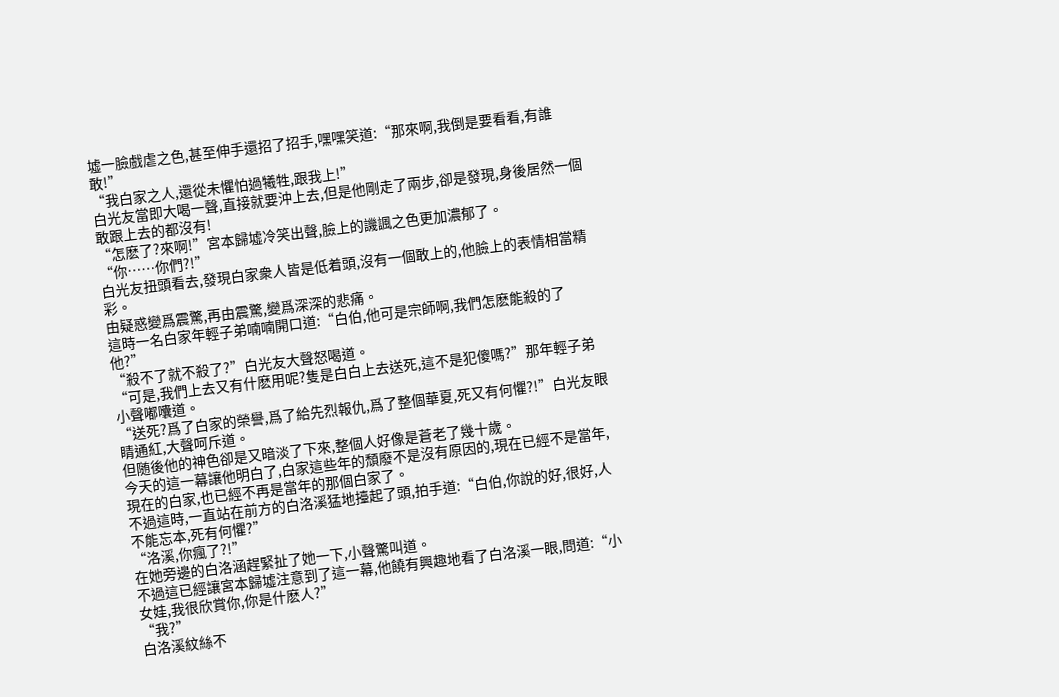墟一臉戲虐之色,甚至伸手還招了招手,嘿嘿笑道:“那來啊,我倒是要看看,有誰敢!”
“我白家之人,還從未懼怕過犧牲,跟我上!”
白光友當即大喝一聲,直接就要沖上去,但是他剛走了兩步,卻是發現,身後居然一個敢跟上去的都沒有!
“怎麽了?來啊!”宮本歸墟冷笑出聲,臉上的譏諷之色更加濃郁了。
“你……你們?!”
白光友扭頭看去,發現白家衆人皆是低着頭,沒有一個敢上的,他臉上的表情相當精彩。
由疑惑變爲震驚,再由震驚,變爲深深的悲痛。
這時一名白家年輕子弟喃喃開口道:“白伯,他可是宗師啊,我們怎麽能殺的了他?”
“殺不了就不殺了?”白光友大聲怒喝道。
“可是,我們上去又有什麽用呢?隻是白白上去送死,這不是犯傻嗎?”那年輕子弟小聲嘟囔道。
“送死?爲了白家的榮譽,爲了給先烈報仇,爲了整個華夏,死又有何懼?!”白光友眼睛通紅,大聲呵斥道。
但随後他的神色卻是又暗淡了下來,整個人好像是蒼老了幾十歲。
今天的這一幕讓他明白了,白家這些年的頹廢不是沒有原因的,現在已經不是當年,現在的白家,也已經不再是當年的那個白家了。
不過這時,一直站在前方的白洛溪猛地擡起了頭,拍手道:“白伯,你說的好,很好,人不能忘本,死有何懼?”
“洛溪,你瘋了?!”
在她旁邊的白洛涵趕緊扯了她一下,小聲驚叫道。
不過這已經讓宮本歸墟注意到了這一幕,他饒有興趣地看了白洛溪一眼,問道:“小女娃,我很欣賞你,你是什麽人?”
“我?”
白洛溪紋絲不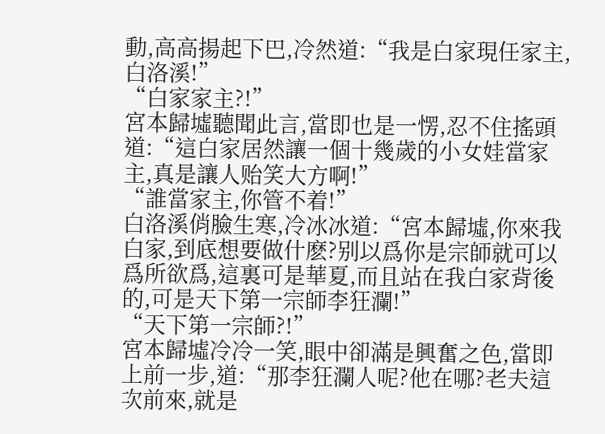動,高高揚起下巴,冷然道:“我是白家現任家主,白洛溪!”
“白家家主?!”
宮本歸墟聽聞此言,當即也是一愣,忍不住搖頭道:“這白家居然讓一個十幾歲的小女娃當家主,真是讓人贻笑大方啊!”
“誰當家主,你管不着!”
白洛溪俏臉生寒,冷冰冰道:“宮本歸墟,你來我白家,到底想要做什麽?别以爲你是宗師就可以爲所欲爲,這裏可是華夏,而且站在我白家背後的,可是天下第一宗師李狂瀾!”
“天下第一宗師?!”
宮本歸墟冷冷一笑,眼中卻滿是興奮之色,當即上前一步,道:“那李狂瀾人呢?他在哪?老夫這次前來,就是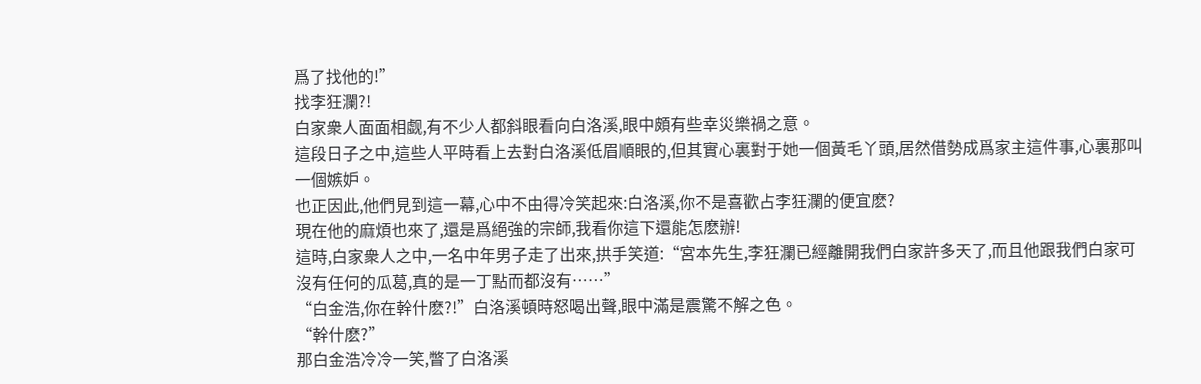爲了找他的!”
找李狂瀾?!
白家衆人面面相觑,有不少人都斜眼看向白洛溪,眼中頗有些幸災樂禍之意。
這段日子之中,這些人平時看上去對白洛溪低眉順眼的,但其實心裏對于她一個黃毛丫頭,居然借勢成爲家主這件事,心裏那叫一個嫉妒。
也正因此,他們見到這一幕,心中不由得冷笑起來:白洛溪,你不是喜歡占李狂瀾的便宜麽?
現在他的麻煩也來了,還是爲絕強的宗師,我看你這下還能怎麽辦!
這時,白家衆人之中,一名中年男子走了出來,拱手笑道:“宮本先生,李狂瀾已經離開我們白家許多天了,而且他跟我們白家可沒有任何的瓜葛,真的是一丁點而都沒有……”
“白金浩,你在幹什麽?!”白洛溪頓時怒喝出聲,眼中滿是震驚不解之色。
“幹什麽?”
那白金浩冷冷一笑,瞥了白洛溪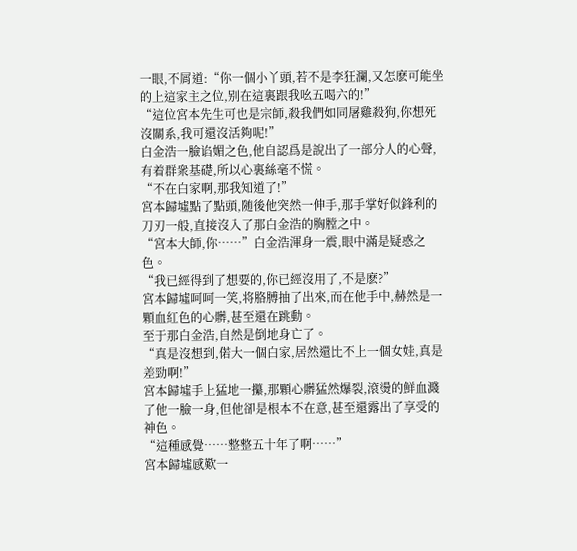一眼,不屑道:“你一個小丫頭,若不是李狂瀾,又怎麽可能坐的上這家主之位,别在這裏跟我吆五喝六的!”
“這位宮本先生可也是宗師,殺我們如同屠雞殺狗,你想死沒關系,我可還沒活夠呢!”
白金浩一臉谄媚之色,他自認爲是說出了一部分人的心聲,有着群衆基礎,所以心裏絲毫不慌。
“不在白家啊,那我知道了!”
宮本歸墟點了點頭,随後他突然一伸手,那手掌好似鋒利的刀刃一般,直接沒入了那白金浩的胸膛之中。
“宮本大師,你……”白金浩渾身一震,眼中滿是疑惑之色。
“我已經得到了想要的,你已經沒用了,不是麽?”
宮本歸墟呵呵一笑,将胳膊抽了出來,而在他手中,赫然是一顆血紅色的心髒,甚至還在跳動。
至于那白金浩,自然是倒地身亡了。
“真是沒想到,偌大一個白家,居然還比不上一個女娃,真是差勁啊!”
宮本歸墟手上猛地一攥,那顆心髒猛然爆裂,滾燙的鮮血濺了他一臉一身,但他卻是根本不在意,甚至還露出了享受的神色。
“這種感覺……整整五十年了啊……”
宮本歸墟感歎一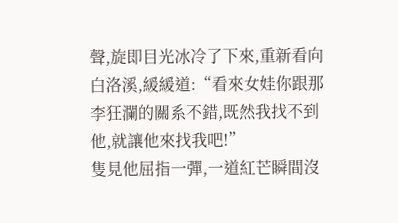聲,旋即目光冰冷了下來,重新看向白洛溪,緩緩道:“看來女娃你跟那李狂瀾的關系不錯,既然我找不到他,就讓他來找我吧!”
隻見他屈指一彈,一道紅芒瞬間沒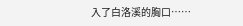入了白洛溪的胸口……